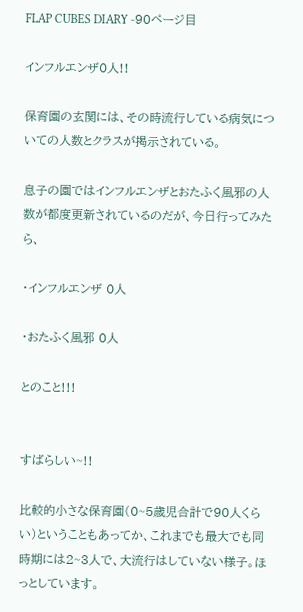FLAP CUBES DIARY -90ページ目

インフルエンザ0人!!

保育園の玄関には、その時流行している病気についての人数とクラスが掲示されている。

息子の園ではインフルエンザとおたふく風邪の人数が都度更新されているのだが、今日行ってみたら、

・インフルエンザ 0人

・おたふく風邪 0人

とのこと!!!


すばらしい~!!

比較的小さな保育園(0~5歳児合計で90人くらい)ということもあってか、これまでも最大でも同時期には2~3人で、大流行はしていない様子。ほっとしています。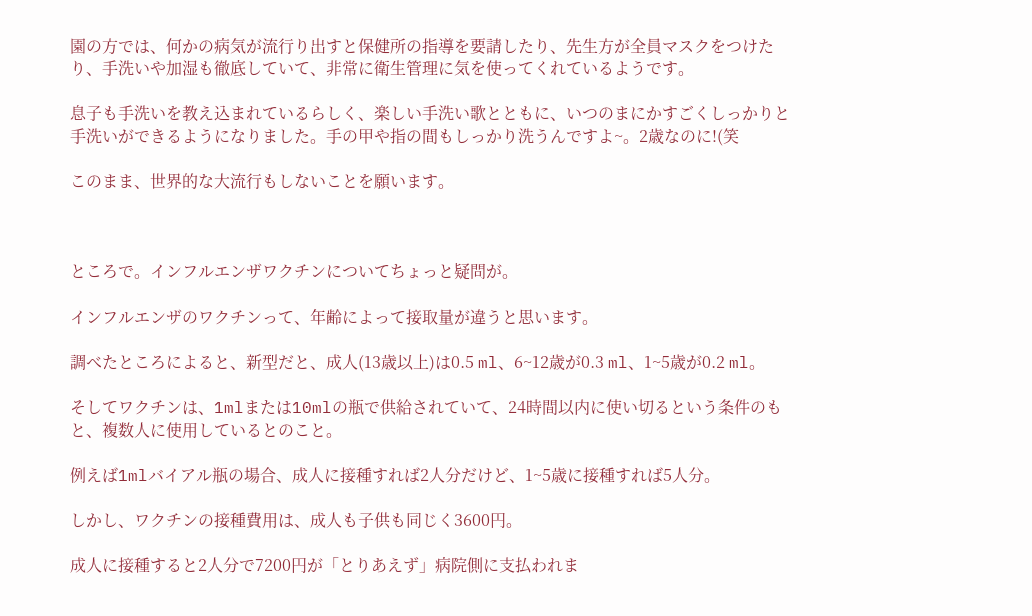園の方では、何かの病気が流行り出すと保健所の指導を要請したり、先生方が全員マスクをつけたり、手洗いや加湿も徹底していて、非常に衛生管理に気を使ってくれているようです。

息子も手洗いを教え込まれているらしく、楽しい手洗い歌とともに、いつのまにかすごくしっかりと手洗いができるようになりました。手の甲や指の間もしっかり洗うんですよ~。2歳なのに!(笑

このまま、世界的な大流行もしないことを願います。



ところで。インフルエンザワクチンについてちょっと疑問が。

インフルエンザのワクチンって、年齢によって接取量が違うと思います。

調べたところによると、新型だと、成人(13歳以上)は0.5 ml、6~12歳が0.3 ml、1~5歳が0.2 ml。

そしてワクチンは、1mlまたは10mlの瓶で供給されていて、24時間以内に使い切るという条件のもと、複数人に使用しているとのこと。

例えば1mlバイアル瓶の場合、成人に接種すれば2人分だけど、1~5歳に接種すれば5人分。

しかし、ワクチンの接種費用は、成人も子供も同じく3600円。

成人に接種すると2人分で7200円が「とりあえず」病院側に支払われま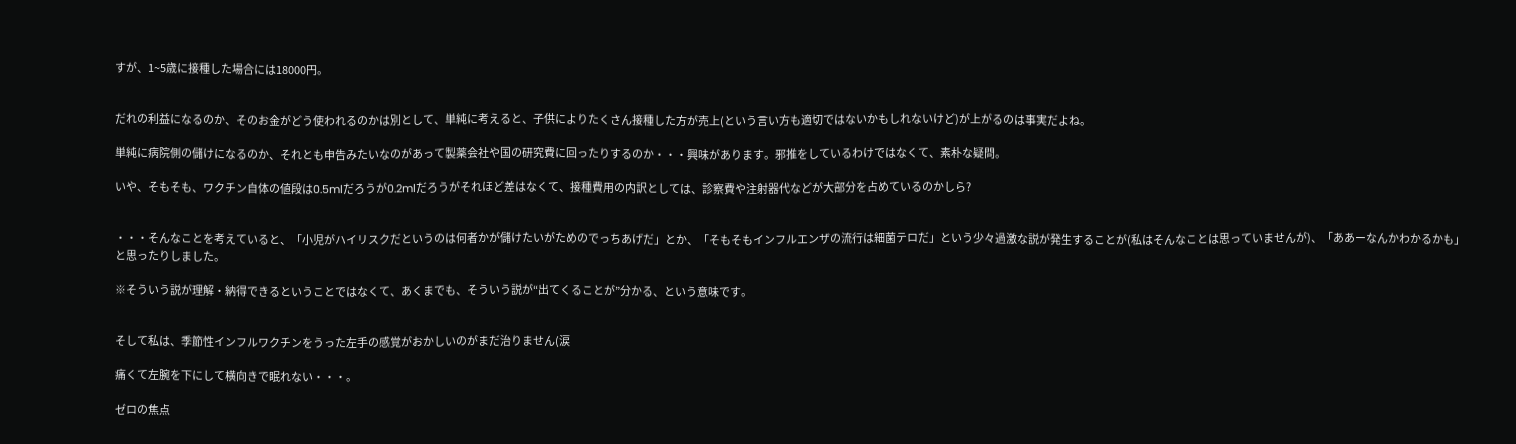すが、1~5歳に接種した場合には18000円。


だれの利益になるのか、そのお金がどう使われるのかは別として、単純に考えると、子供によりたくさん接種した方が売上(という言い方も適切ではないかもしれないけど)が上がるのは事実だよね。

単純に病院側の儲けになるのか、それとも申告みたいなのがあって製薬会社や国の研究費に回ったりするのか・・・興味があります。邪推をしているわけではなくて、素朴な疑問。

いや、そもそも、ワクチン自体の値段は0.5mlだろうが0.2mlだろうがそれほど差はなくて、接種費用の内訳としては、診察費や注射器代などが大部分を占めているのかしら?


・・・そんなことを考えていると、「小児がハイリスクだというのは何者かが儲けたいがためのでっちあげだ」とか、「そもそもインフルエンザの流行は細菌テロだ」という少々過激な説が発生することが(私はそんなことは思っていませんが)、「ああーなんかわかるかも」と思ったりしました。

※そういう説が理解・納得できるということではなくて、あくまでも、そういう説が“出てくることが”分かる、という意味です。


そして私は、季節性インフルワクチンをうった左手の感覚がおかしいのがまだ治りません(涙

痛くて左腕を下にして横向きで眠れない・・・。

ゼロの焦点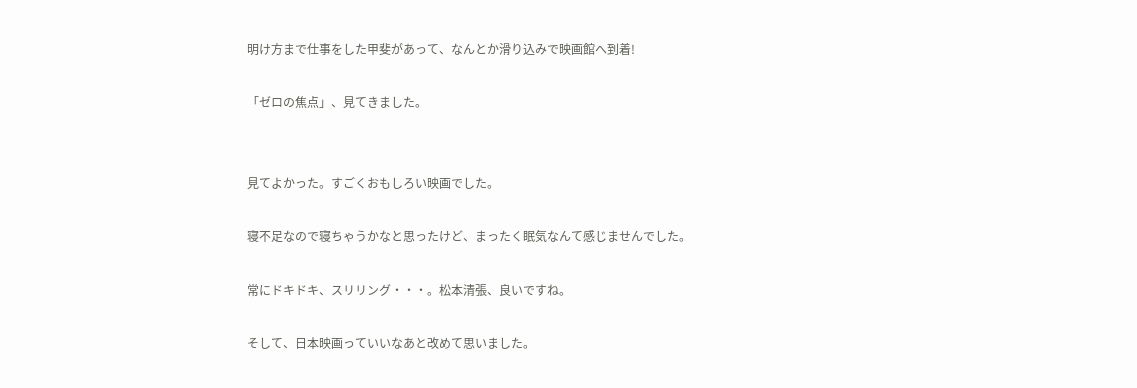明け方まで仕事をした甲斐があって、なんとか滑り込みで映画館へ到着!

「ゼロの焦点」、見てきました。


見てよかった。すごくおもしろい映画でした。

寝不足なので寝ちゃうかなと思ったけど、まったく眠気なんて感じませんでした。

常にドキドキ、スリリング・・・。松本清張、良いですね。

そして、日本映画っていいなあと改めて思いました。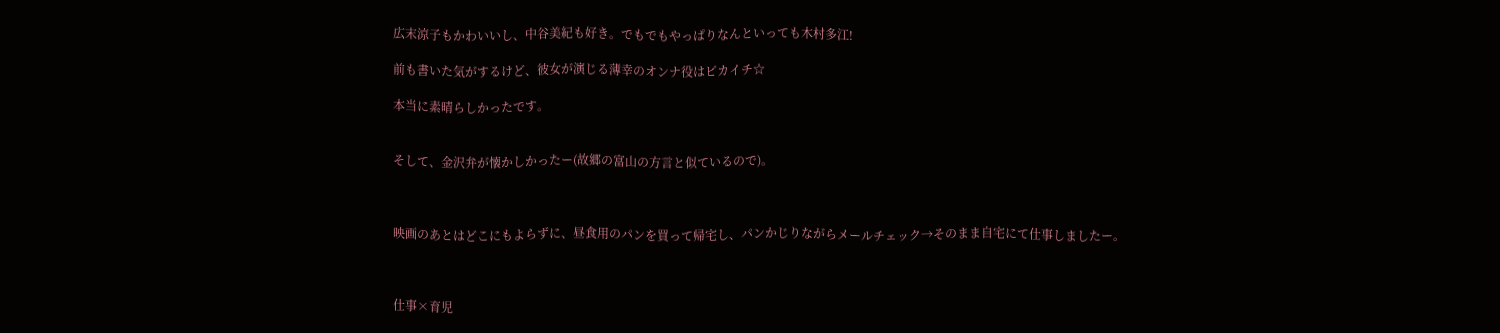広末涼子もかわいいし、中谷美紀も好き。でもでもやっぱりなんといっても木村多江!

前も書いた気がするけど、彼女が演じる薄幸のオンナ役はピカイチ☆

本当に素晴らしかったです。


そして、金沢弁が懐かしかったー(故郷の富山の方言と似ているので)。



映画のあとはどこにもよらずに、昼食用のパンを買って帰宅し、パンかじりながらメールチェック→そのまま自宅にて仕事しましたー。



仕事×育児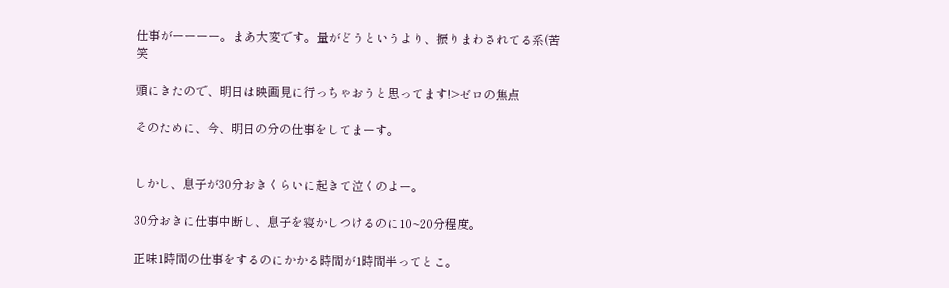仕事がーーーー。まあ大変です。量がどうというより、振りまわされてる系(苦笑

頭にきたので、明日は映画見に行っちゃおうと思ってます!>ゼロの焦点

そのために、今、明日の分の仕事をしてまーす。


しかし、息子が30分おきくらいに起きて泣くのよー。

30分おきに仕事中断し、息子を寝かしつけるのに10~20分程度。

正味1時間の仕事をするのにかかる時間が1時間半ってとこ。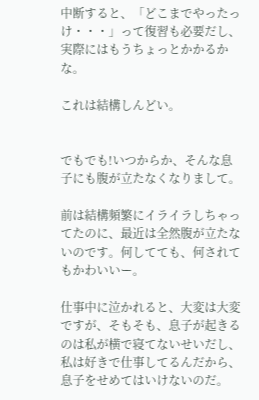中断すると、「どこまでやったっけ・・・」って復習も必要だし、実際にはもうちょっとかかるかな。

これは結構しんどい。


でもでも!いつからか、そんな息子にも腹が立たなくなりまして。

前は結構頻繁にイライラしちゃってたのに、最近は全然腹が立たないのです。何してても、何されてもかわいいー。

仕事中に泣かれると、大変は大変ですが、そもそも、息子が起きるのは私が横で寝てないせいだし、私は好きで仕事してるんだから、息子をせめてはいけないのだ。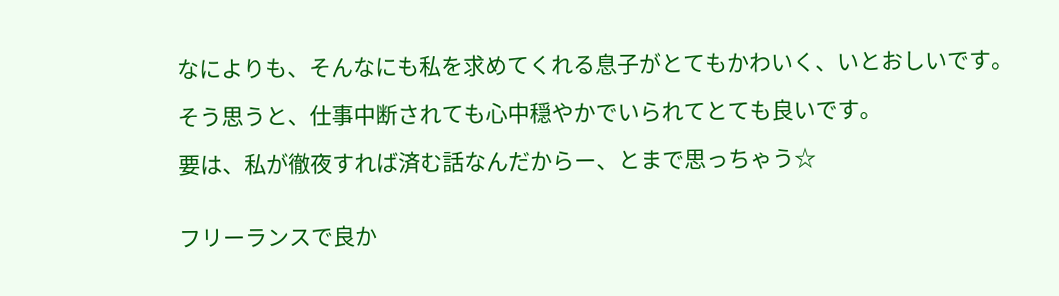なによりも、そんなにも私を求めてくれる息子がとてもかわいく、いとおしいです。

そう思うと、仕事中断されても心中穏やかでいられてとても良いです。

要は、私が徹夜すれば済む話なんだからー、とまで思っちゃう☆


フリーランスで良か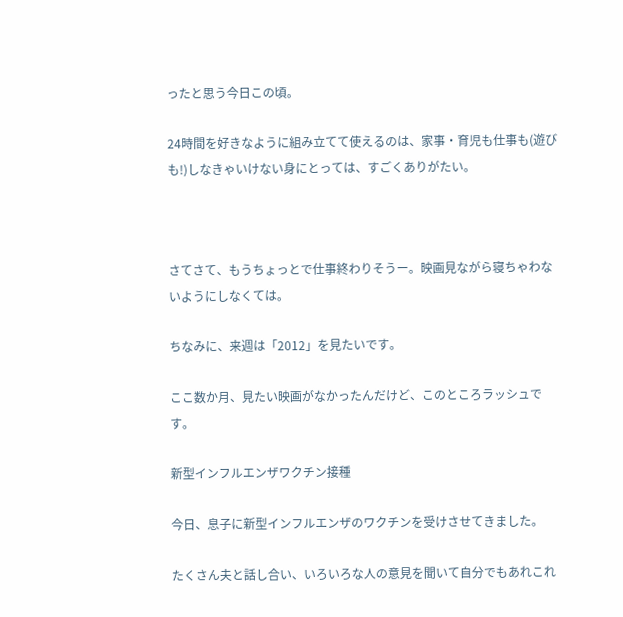ったと思う今日この頃。

24時間を好きなように組み立てて使えるのは、家事・育児も仕事も(遊びも!)しなきゃいけない身にとっては、すごくありがたい。



さてさて、もうちょっとで仕事終わりそうー。映画見ながら寝ちゃわないようにしなくては。

ちなみに、来週は「2012」を見たいです。

ここ数か月、見たい映画がなかったんだけど、このところラッシュです。

新型インフルエンザワクチン接種

今日、息子に新型インフルエンザのワクチンを受けさせてきました。

たくさん夫と話し合い、いろいろな人の意見を聞いて自分でもあれこれ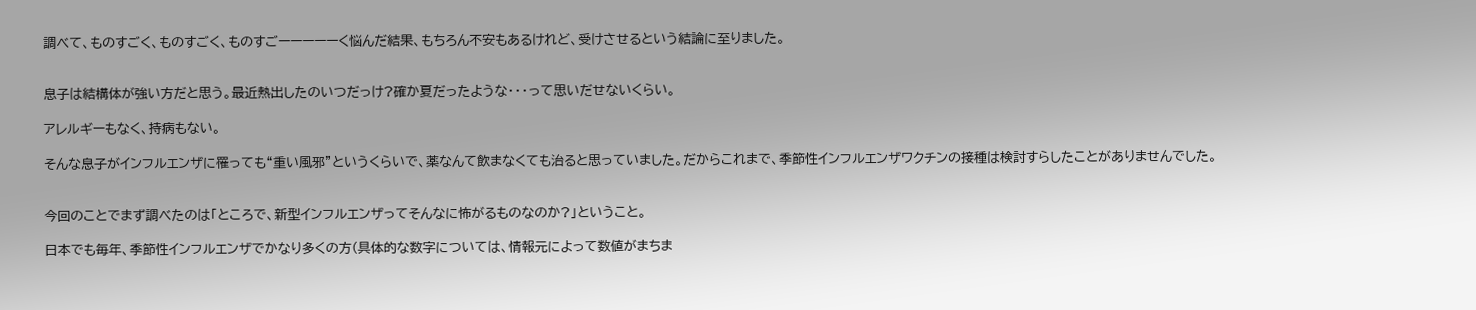調べて、ものすごく、ものすごく、ものすごーーーーーく悩んだ結果、もちろん不安もあるけれど、受けさせるという結論に至りました。


息子は結構体が強い方だと思う。最近熱出したのいつだっけ?確か夏だったような・・・って思いだせないくらい。

アレルギーもなく、持病もない。

そんな息子がインフルエンザに罹っても“重い風邪”というくらいで、薬なんて飲まなくても治ると思っていました。だからこれまで、季節性インフルエンザワクチンの接種は検討すらしたことがありませんでした。


今回のことでまず調べたのは「ところで、新型インフルエンザってそんなに怖がるものなのか?」ということ。

日本でも毎年、季節性インフルエンザでかなり多くの方(具体的な数字については、情報元によって数値がまちま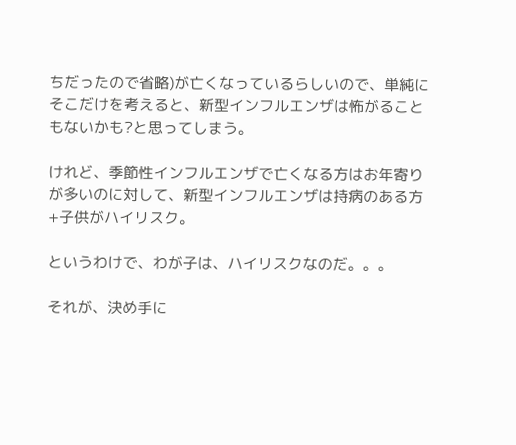ちだったので省略)が亡くなっているらしいので、単純にそこだけを考えると、新型インフルエンザは怖がることもないかも?と思ってしまう。

けれど、季節性インフルエンザで亡くなる方はお年寄りが多いのに対して、新型インフルエンザは持病のある方+子供がハイリスク。

というわけで、わが子は、ハイリスクなのだ。。。

それが、決め手に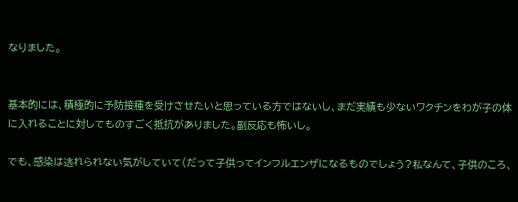なりました。


基本的には、積極的に予防接種を受けさせたいと思っている方ではないし、まだ実績も少ないワクチンをわが子の体に入れることに対してものすごく抵抗がありました。副反応も怖いし。

でも、感染は逃れられない気がしていて(だって子供ってインフルエンザになるものでしょう?私なんて、子供のころ、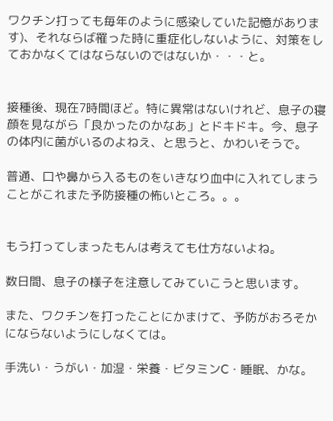ワクチン打っても毎年のように感染していた記憶があります)、それならば罹った時に重症化しないように、対策をしておかなくてはならないのではないか・・・と。


接種後、現在7時間ほど。特に異常はないけれど、息子の寝顔を見ながら「良かったのかなあ」とドキドキ。今、息子の体内に菌がいるのよねえ、と思うと、かわいそうで。

普通、口や鼻から入るものをいきなり血中に入れてしまうことがこれまた予防接種の怖いところ。。。


もう打ってしまったもんは考えても仕方ないよね。

数日間、息子の様子を注意してみていこうと思います。

また、ワクチンを打ったことにかまけて、予防がおろそかにならないようにしなくては。

手洗い・うがい・加湿・栄養・ビタミンC・睡眠、かな。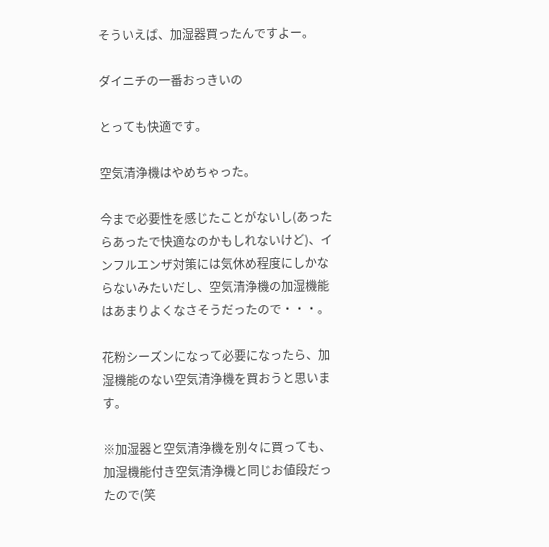そういえば、加湿器買ったんですよー。

ダイニチの一番おっきいの

とっても快適です。

空気清浄機はやめちゃった。

今まで必要性を感じたことがないし(あったらあったで快適なのかもしれないけど)、インフルエンザ対策には気休め程度にしかならないみたいだし、空気清浄機の加湿機能はあまりよくなさそうだったので・・・。

花粉シーズンになって必要になったら、加湿機能のない空気清浄機を買おうと思います。

※加湿器と空気清浄機を別々に買っても、加湿機能付き空気清浄機と同じお値段だったので(笑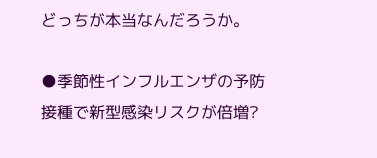どっちが本当なんだろうか。

●季節性インフルエンザの予防接種で新型感染リスクが倍増?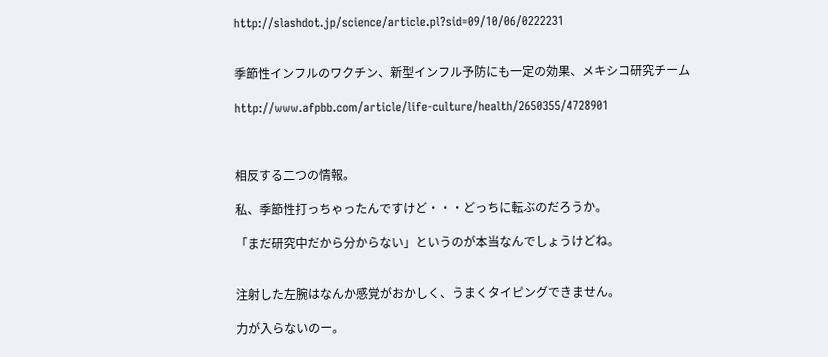http://slashdot.jp/science/article.pl?sid=09/10/06/0222231


季節性インフルのワクチン、新型インフル予防にも一定の効果、メキシコ研究チーム

http://www.afpbb.com/article/life-culture/health/2650355/4728901



相反する二つの情報。

私、季節性打っちゃったんですけど・・・どっちに転ぶのだろうか。

「まだ研究中だから分からない」というのが本当なんでしょうけどね。


注射した左腕はなんか感覚がおかしく、うまくタイピングできません。

力が入らないのー。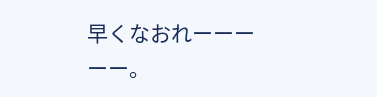早くなおれーーーーー。